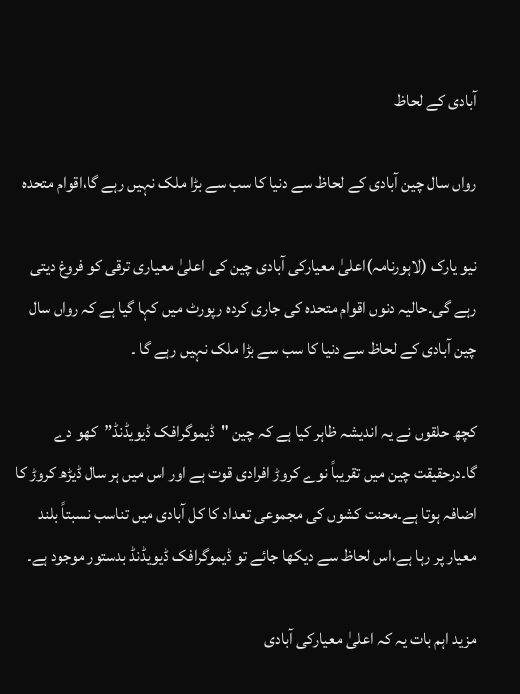آبادی کے لحاظ

رواں سال چین آبادی کے لحاظ سے دنیا کا سب سے بڑا ملک نہیں رہے گا،اقوام متحدہ

نیو یارک (لاہورنامہ)اعلیٰ معیارکی آبادی چین کی اعلیٰ معیاری ترقی کو فروغ دیتی رہے گی۔حالیہ دنوں اقوام متحدہ کی جاری کردہ رپورٹ میں کہا گیا ہے کہ رواں سال چین آبادی کے لحاظ سے دنیا کا سب سے بڑا ملک نہیں رہے گا ۔

کچھ حلقوں نے یہ اندیشہ ظاہر کیا ہے کہ چین "ڈیموگرافک ڈیویڈنڈ”کھو دے گا۔درحقیقت چین میں تقریباً نوے کروڑ افرادی قوت ہے اور اس میں ہر سال ڈیڑھ کروڑ کا اضافہ ہوتا ہے۔محنت کشوں کی مجموعی تعداد کا کل آبادی میں تناسب نسبتاً بلند معیار پر رہا ہے،اس لحاظ سے دیکھا جائے تو ڈیموگرافک ڈیویڈنڈ بدستور موجود ہے۔

مزید اہم بات یہ کہ اعلیٰ معیارکی آبادی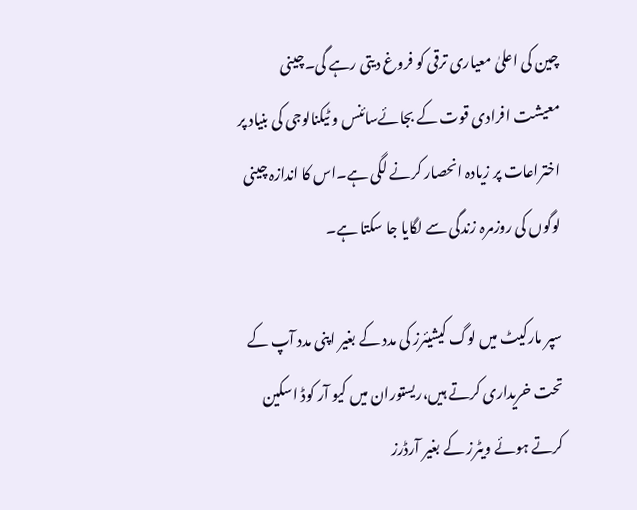چین کی اعلیٰ معیاری ترقی کو فروغ دیتی رہے گی۔چینی معیشت افرادی قوت کے بجائےسائنس و ٹیکنالوجی کی بنیاد پر اختراعات پر زیادہ انحصار کرنے لگی ہے۔اس کا اندازہ چینی لوگوں کی روزمرہ زندگی سے لگایا جا سکتا ہے۔

سپر مارکیٹ میں لوگ کیشیئرز کی مدد کے بغیر اپنی مدد آپ کے تحت خریداری کرتے ہیں،ریستوران میں کیو آر کوڈ اسکین کرتے ہوئے ویٹرز کے بغیر آرڈرز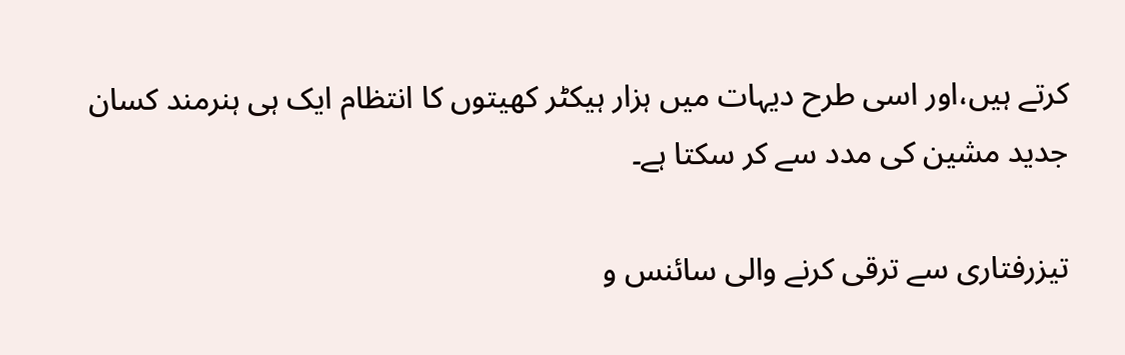کرتے ہیں،اور اسی طرح دیہات میں ہزار ہیکٹر کھیتوں کا انتظام ایک ہی ہنرمند کسان جدید مشین کی مدد سے کر سکتا ہے۔

تیزرفتاری سے ترقی کرنے والی سائنس و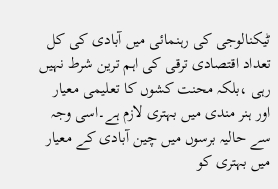ٹیکنالوجی کی رہنمائی میں آبادی کی کل تعداد اقتصادی ترقی کی اہم ترین شرط نہیں رہی ،بلکہ محنت کشوں کا تعلیمی معیار اور ہنر مندی میں بہتری لازم ہے۔اسی وجہ سے حالیہ برسوں میں چین آبادی کے معیار میں بہتری کو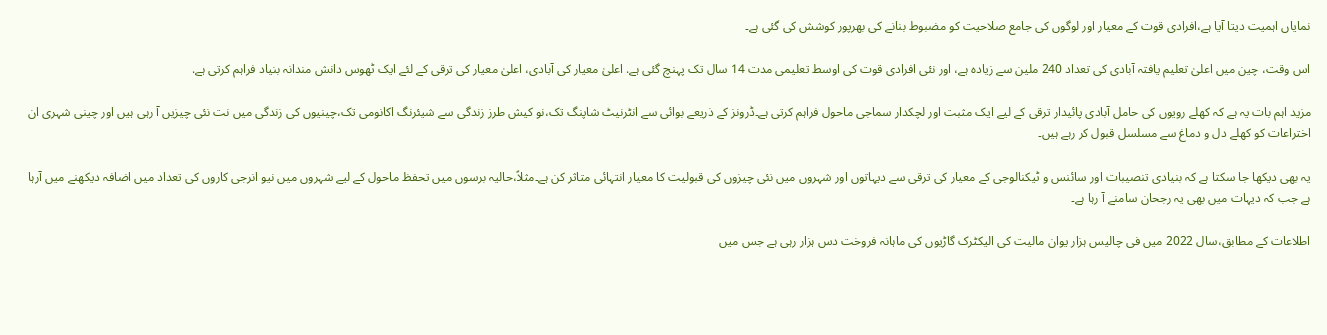نمایاں اہمیت دیتا آیا ہے،افرادی قوت کے معیار اور لوگوں کی جامع صلاحیت کو مضبوط بنانے کی بھرپور کوشش کی گئی ہے۔

اس وقت، چین میں اعلیٰ تعلیم یافتہ آبادی کی تعداد 240 ملین سے زیادہ ہے، اور نئی افرادی قوت کی اوسط تعلیمی مدت 14 سال تک پہنچ گئی ہے. اعلیٰ معیار کی آبادی، اعلیٰ معیار کی ترقی کے لئے ایک ٹھوس دانش مندانہ بنیاد فراہم کرتی ہے.

مزید اہم بات یہ ہے کہ کھلے رویوں کی حامل آبادی پائیدار ترقی کے لیے ایک مثبت اور لچکدار سماجی ماحول فراہم کرتی ہے۔ڈرونز کے ذریعے بوائی سے انٹرنیٹ شاپنگ تک،نو کیش طرز زندگی سے شیئرنگ اکانومی تک،چینیوں کی زندگی میں نت نئی چیزیں آ رہی ہیں اور چینی شہری ان اختراعات کو کھلے دل و دماغ سے مسلسل قبول کر رہے ہیں۔

یہ بھی دیکھا جا سکتا ہے کہ بنیادی تنصیبات اور سائنس و ٹیکنالوجی کے معیار کی ترقی سے دیہاتوں اور شہروں میں نئی چیزوں کی قبولیت کا معیار انتہائی متاثر کن ہے۔مثلاً،حالیہ برسوں میں تحفظ ماحول کے لیے شہروں میں نیو انرجی کاروں کی تعداد میں اضافہ دیکھنے میں آرہا ہے جب کہ دیہات میں بھی یہ رجحان سامنے آ رہا ہے۔

اطلاعات کے مطابق،سال 2022 میں فی چالیس ہزار یوان مالیت کی الیکٹرک گاڑیوں کی ماہانہ فروخت دس ہزار رہی ہے جس میں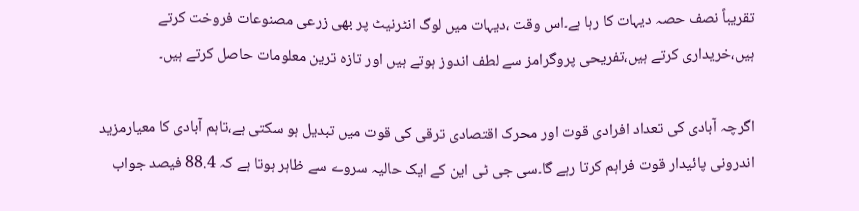تقریباً نصف حصہ دیہات کا رہا ہے۔اس وقت ،دیہات میں لوگ انٹرنیٹ پر بھی زرعی مصنوعات فروخت کرتے ہیں،خریداری کرتے ہیں،تفریحی پروگرامز سے لطف اندوز ہوتے ہیں اور تازہ ترین معلومات حاصل کرتے ہیں۔

اگرچہ آبادی کی تعداد افرادی قوت اور محرک اقتصادی ترقی کی قوت میں تبدیل ہو سکتی ہے،تاہم آبادی کا معیارمزید اندرونی پائیدار قوت فراہم کرتا رہے گا۔سی جی ٹی این کے ایک حالیہ سروے سے ظاہر ہوتا ہے کہ 88.4 فیصد جواب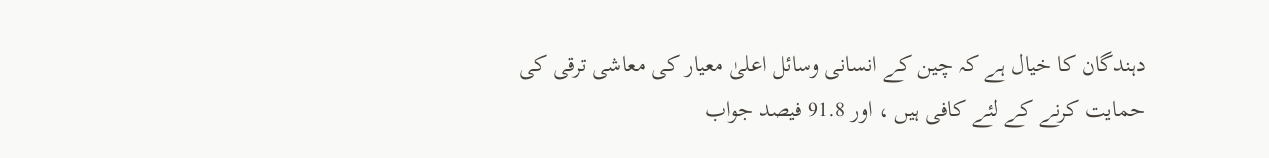دہندگان کا خیال ہے کہ چین کے انسانی وسائل اعلیٰ معیار کی معاشی ترقی کی حمایت کرنے کے لئے کافی ہیں ، اور 91.8 فیصد جواب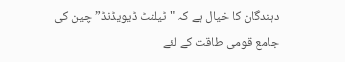دہندگان کا خیال ہے کہ "ٹیلنٹ ڈیویڈنڈ” چین کی جامع قومی طاقت کے لئے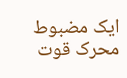ایک مضبوط محرک قوت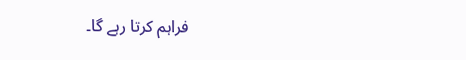فراہم کرتا رہے گا۔